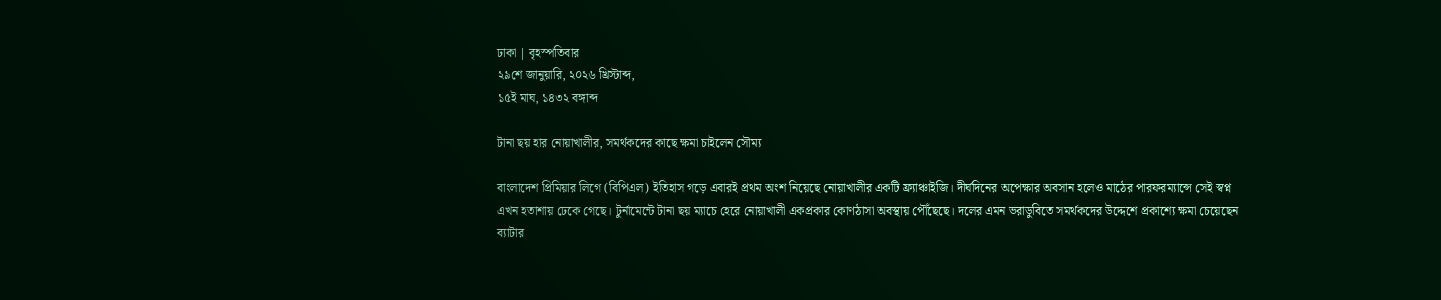ঢাকা | বৃহস্পতিবার
২৯শে জানুয়ারি, ২০২৬ খ্রিস্টাব্দ,
১৫ই মাঘ, ১৪৩২ বঙ্গাব্দ

টানা ছয় হার নোয়াখালীর, সমর্থকদের কাছে ক্ষমা চাইলেন সৌম্য

বাংলাদেশ প্রিমিয়ার লিগে (বিপিএল) ইতিহাস গড়ে এবারই প্রথম অংশ নিয়েছে নোয়াখালীর একটি ফ্র্যাঞ্চাইজি। দীর্ঘদিনের অপেক্ষার অবসান হলেও মাঠের পারফরম্যান্সে সেই স্বপ্ন এখন হতাশায় ঢেকে গেছে। টুর্নামেন্টে টানা ছয় ম্যাচে হেরে নোয়াখালী একপ্রকার কোণঠাসা অবস্থায় পৌঁছেছে। দলের এমন ভরাডুবিতে সমর্থকদের উদ্দেশে প্রকাশ্যে ক্ষমা চেয়েছেন ব্যাটার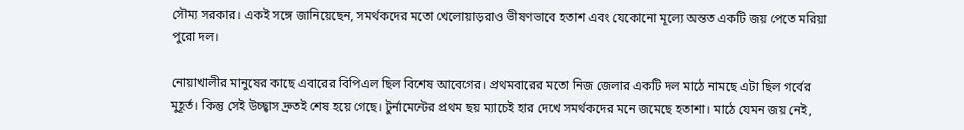সৌম্য সরকার। একই সঙ্গে জানিয়েছেন, সমর্থকদের মতো খেলোয়াড়রাও ভীষণভাবে হতাশ এবং যেকোনো মূল্যে অন্তত একটি জয় পেতে মরিয়া পুরো দল।

নোয়াখালীর মানুষের কাছে এবারের বিপিএল ছিল বিশেষ আবেগের। প্রথমবারের মতো নিজ জেলার একটি দল মাঠে নামছে এটা ছিল গর্বের মুহূর্ত। কিন্তু সেই উচ্ছ্বাস দ্রুতই শেষ হয়ে গেছে। টুর্নামেন্টের প্রথম ছয় ম্যাচেই হার দেখে সমর্থকদের মনে জমেছে হতাশা। মাঠে যেমন জয় নেই,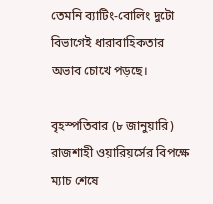তেমনি ব্যাটিং-বোলিং দুটো বিভাগেই ধারাবাহিকতার অভাব চোখে পড়ছে।

বৃহস্পতিবার (৮ জানুয়ারি) রাজশাহী ওয়ারিয়র্সের বিপক্ষে ম্যাচ শেষে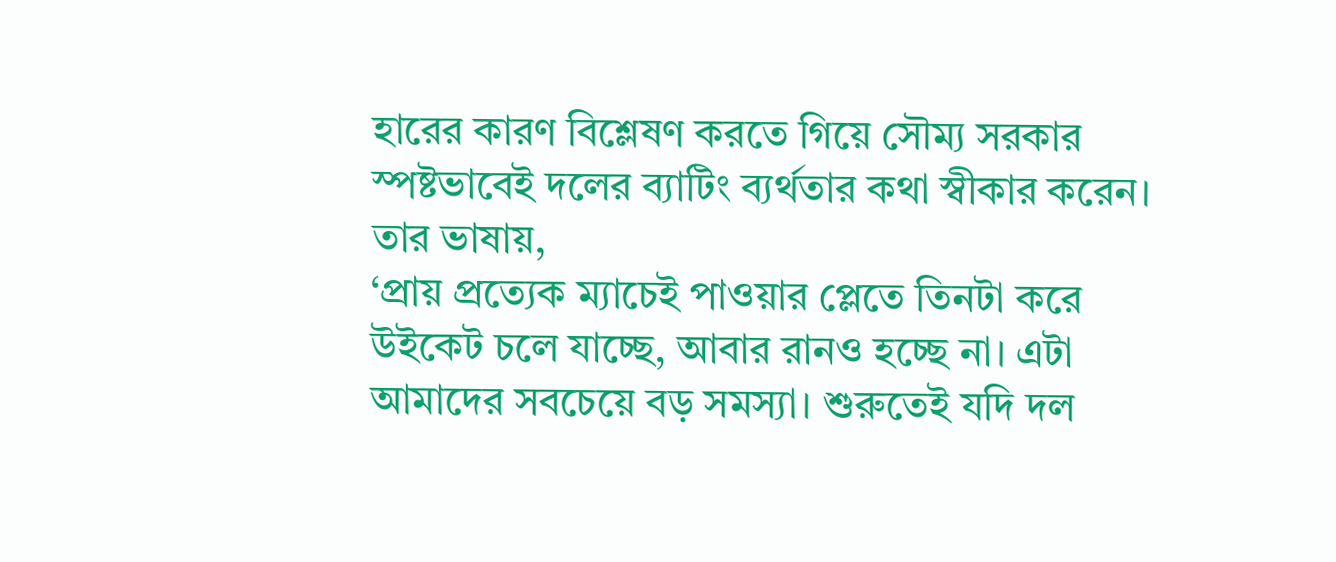হারের কারণ বিশ্লেষণ করতে গিয়ে সৌম্য সরকার স্পষ্টভাবেই দলের ব্যাটিং ব্যর্থতার কথা স্বীকার করেন। তার ভাষায়,
‘প্রায় প্রত্যেক ম্যাচেই পাওয়ার প্লেতে তিনটা করে উইকেট চলে যাচ্ছে, আবার রানও হচ্ছে না। এটা আমাদের সবচেয়ে বড় সমস্যা। শুরুতেই যদি দল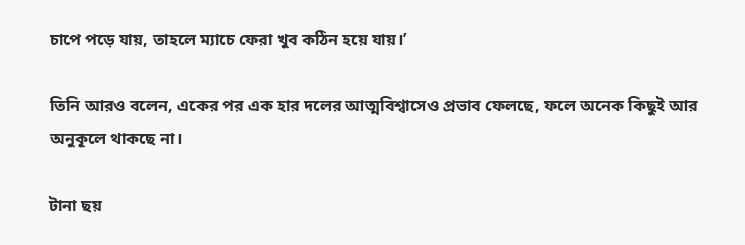চাপে পড়ে যায়, তাহলে ম্যাচে ফেরা খুব কঠিন হয়ে যায়।’

তিনি আরও বলেন, একের পর এক হার দলের আত্মবিশ্বাসেও প্রভাব ফেলছে, ফলে অনেক কিছুই আর অনুকূলে থাকছে না।

টানা ছয়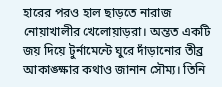হারের পরও হাল ছাড়তে নারাজ নোয়াখালীর খেলোয়াড়রা। অন্তত একটি জয় দিয়ে টুর্নামেন্টে ঘুরে দাঁড়ানোর তীব্র আকাঙ্ক্ষার কথাও জানান সৌম্য। তিনি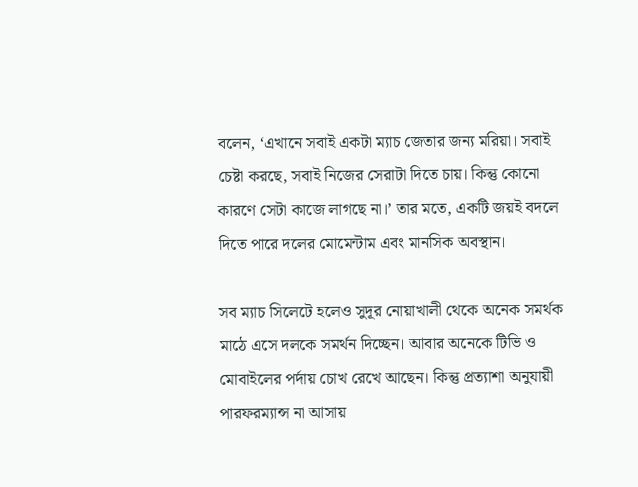বলেন, ‘এখানে সবাই একটা ম্যাচ জেতার জন্য মরিয়া। সবাই চেষ্টা করছে, সবাই নিজের সেরাটা দিতে চায়। কিন্তু কোনো কারণে সেটা কাজে লাগছে না।’ তার মতে, একটি জয়ই বদলে দিতে পারে দলের মোমেন্টাম এবং মানসিক অবস্থান।

সব ম্যাচ সিলেটে হলেও সুদূর নোয়াখালী থেকে অনেক সমর্থক মাঠে এসে দলকে সমর্থন দিচ্ছেন। আবার অনেকে টিভি ও মোবাইলের পর্দায় চোখ রেখে আছেন। কিন্তু প্রত্যাশা অনুযায়ী পারফরম্যান্স না আসায়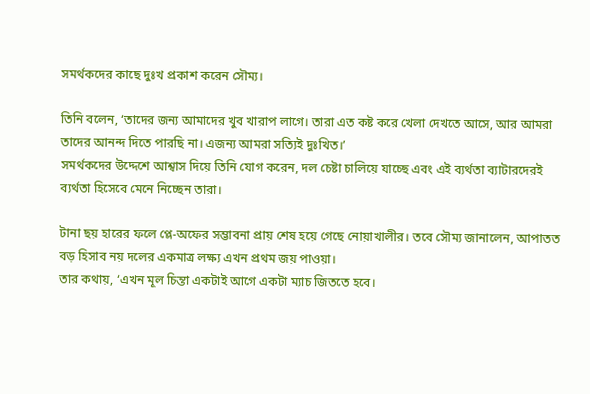সমর্থকদের কাছে দুঃখ প্রকাশ করেন সৌম্য।

তিনি বলেন, ‘তাদের জন্য আমাদের খুব খারাপ লাগে। তারা এত কষ্ট করে খেলা দেখতে আসে, আর আমরা তাদের আনন্দ দিতে পারছি না। এজন্য আমরা সত্যিই দুঃখিত।’
সমর্থকদের উদ্দেশে আশ্বাস দিয়ে তিনি যোগ করেন, দল চেষ্টা চালিয়ে যাচ্ছে এবং এই ব্যর্থতা ব্যাটারদেরই ব্যর্থতা হিসেবে মেনে নিচ্ছেন তারা।

টানা ছয় হারের ফলে প্লে-অফের সম্ভাবনা প্রায় শেষ হয়ে গেছে নোয়াখালীর। তবে সৌম্য জানালেন, আপাতত বড় হিসাব নয় দলের একমাত্র লক্ষ্য এখন প্রথম জয় পাওয়া।
তার কথায়, ‘এখন মূল চিন্তা একটাই আগে একটা ম্যাচ জিততে হবে।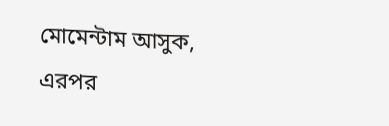মোমেন্টাম আসুক, এরপর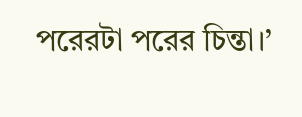পরেরটা পরের চিন্তা।’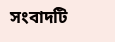সংবাদটি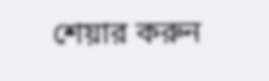শেয়ার করুন